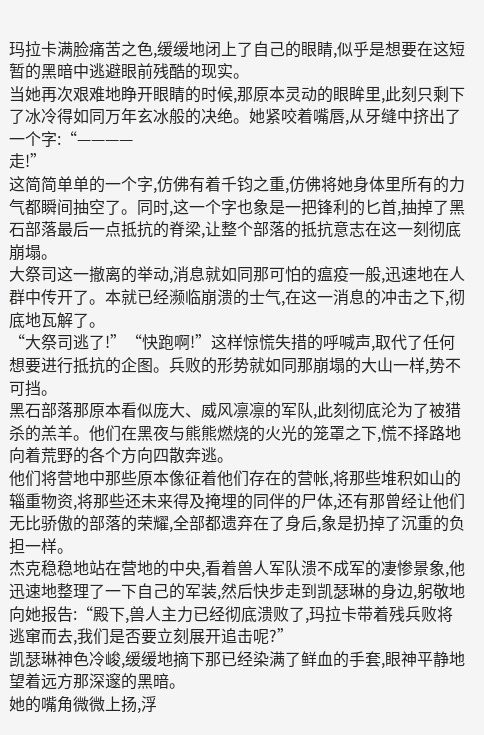玛拉卡满脸痛苦之色,缓缓地闭上了自己的眼睛,似乎是想要在这短暂的黑暗中逃避眼前残酷的现实。
当她再次艰难地睁开眼睛的时候,那原本灵动的眼眸里,此刻只剩下了冰冷得如同万年玄冰般的决绝。她紧咬着嘴唇,从牙缝中挤出了一个字:“————
走!”
这简简单单的一个字,仿佛有着千钧之重,仿佛将她身体里所有的力气都瞬间抽空了。同时,这一个字也象是一把锋利的匕首,抽掉了黑石部落最后一点抵抗的脊梁,让整个部落的抵抗意志在这一刻彻底崩塌。
大祭司这一撤离的举动,消息就如同那可怕的瘟疫一般,迅速地在人群中传开了。本就已经濒临崩溃的士气,在这一消息的冲击之下,彻底地瓦解了。
“大祭司逃了!”“快跑啊!”这样惊慌失措的呼喊声,取代了任何想要进行抵抗的企图。兵败的形势就如同那崩塌的大山一样,势不可挡。
黑石部落那原本看似庞大、威风凛凛的军队,此刻彻底沦为了被猎杀的羔羊。他们在黑夜与熊熊燃烧的火光的笼罩之下,慌不择路地向着荒野的各个方向四散奔逃。
他们将营地中那些原本像征着他们存在的营帐,将那些堆积如山的辎重物资,将那些还未来得及掩埋的同伴的尸体,还有那曾经让他们无比骄傲的部落的荣耀,全部都遗弃在了身后,象是扔掉了沉重的负担一样。
杰克稳稳地站在营地的中央,看着兽人军队溃不成军的凄惨景象,他迅速地整理了一下自己的军装,然后快步走到凯瑟琳的身边,躬敬地向她报告:“殿下,兽人主力已经彻底溃败了,玛拉卡带着残兵败将逃窜而去,我们是否要立刻展开追击呢?”
凯瑟琳神色冷峻,缓缓地摘下那已经染满了鲜血的手套,眼神平静地望着远方那深邃的黑暗。
她的嘴角微微上扬,浮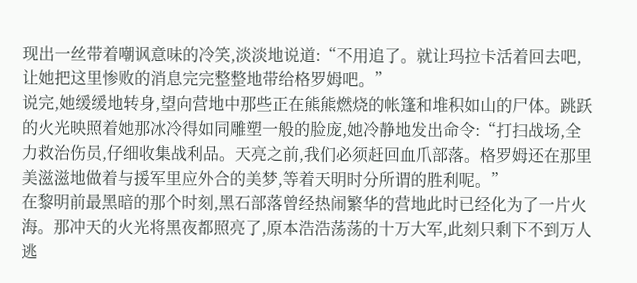现出一丝带着嘲讽意味的冷笑,淡淡地说道:“不用追了。就让玛拉卡活着回去吧,让她把这里惨败的消息完完整整地带给格罗姆吧。”
说完,她缓缓地转身,望向营地中那些正在熊熊燃烧的帐篷和堆积如山的尸体。跳跃的火光映照着她那冰冷得如同雕塑一般的脸庞,她冷静地发出命令:“打扫战场,全力救治伤员,仔细收集战利品。天亮之前,我们必须赶回血爪部落。格罗姆还在那里美滋滋地做着与援军里应外合的美梦,等着天明时分所谓的胜利呢。”
在黎明前最黑暗的那个时刻,黑石部落曾经热闹繁华的营地此时已经化为了一片火海。那冲天的火光将黑夜都照亮了,原本浩浩荡荡的十万大军,此刻只剩下不到万人逃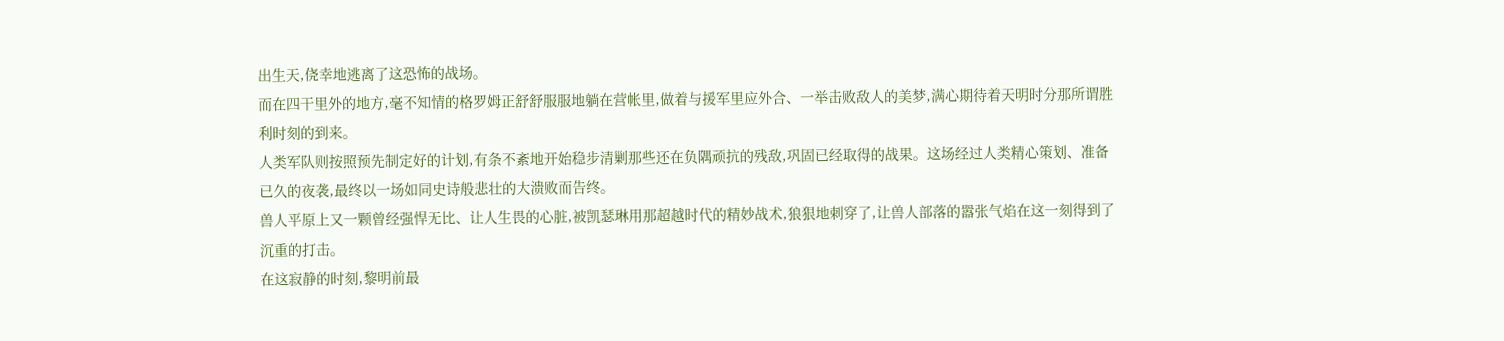出生天,侥幸地逃离了这恐怖的战场。
而在四干里外的地方,毫不知情的格罗姆正舒舒服服地躺在营帐里,做着与援军里应外合、一举击败敌人的美梦,满心期待着天明时分那所谓胜利时刻的到来。
人类军队则按照预先制定好的计划,有条不紊地开始稳步清剿那些还在负隅顽抗的残敌,巩固已经取得的战果。这场经过人类精心策划、准备已久的夜袭,最终以一场如同史诗般悲壮的大溃败而告终。
兽人平原上又一颗曾经强悍无比、让人生畏的心脏,被凯瑟琳用那超越时代的精妙战术,狼狠地刺穿了,让兽人部落的嚣张气焰在这一刻得到了沉重的打击。
在这寂静的时刻,黎明前最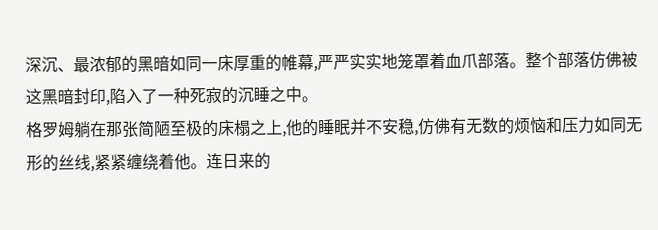深沉、最浓郁的黑暗如同一床厚重的帷幕,严严实实地笼罩着血爪部落。整个部落仿佛被这黑暗封印,陷入了一种死寂的沉睡之中。
格罗姆躺在那张简陋至极的床榻之上,他的睡眠并不安稳,仿佛有无数的烦恼和压力如同无形的丝线,紧紧缠绕着他。连日来的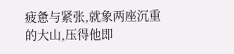疲惫与紧张,就象两座沉重的大山,压得他即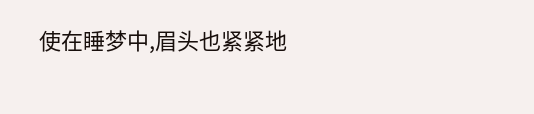使在睡梦中,眉头也紧紧地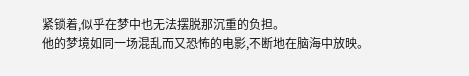紧锁着,似乎在梦中也无法摆脱那沉重的负担。
他的梦境如同一场混乱而又恐怖的电影,不断地在脑海中放映。